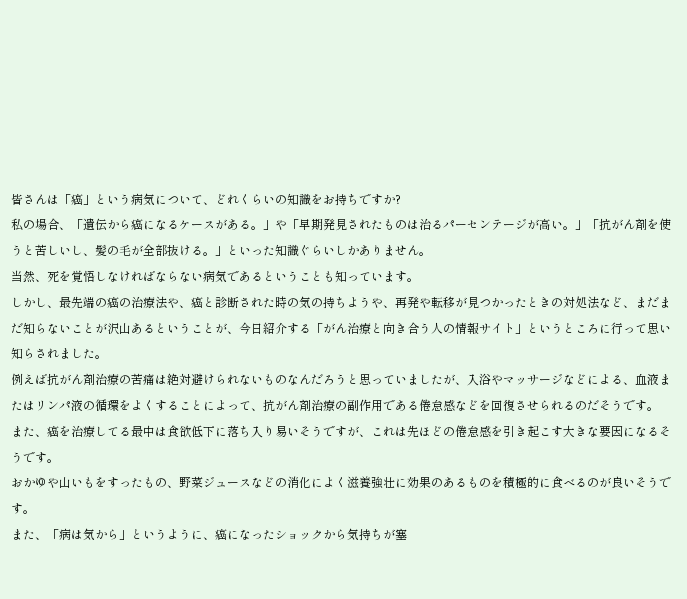皆さんは「癌」という病気について、どれくらいの知識をお持ちですか?
私の場合、「遺伝から癌になるケースがある。」や「早期発見されたものは治るパーセンテージが高い。」「抗がん剤を使うと苦しいし、髪の毛が全部抜ける。」といった知識ぐらいしかありません。
当然、死を覚悟しなければならない病気であるということも知っています。
しかし、最先端の癌の治療法や、癌と診断された時の気の持ちようや、再発や転移が見つかったときの対処法など、まだまだ知らないことが沢山あるということが、今日紹介する「がん治療と向き合う人の情報サイト」というところに行って思い知らされました。
例えば抗がん剤治療の苦痛は絶対避けられないものなんだろうと思っていましたが、入浴やマッサージなどによる、血液またはリンパ液の循環をよくすることによって、抗がん剤治療の副作用である倦怠感などを回復させられるのだそうです。
また、癌を治療してる最中は食欲低下に落ち入り易いそうですが、これは先ほどの倦怠感を引き起こす大きな要因になるそうです。
おかゆや山いもをすったもの、野菜ジュースなどの消化によく滋養強壮に効果のあるものを積極的に食べるのが良いそうです。
また、「病は気から」というように、癌になったショックから気持ちが塞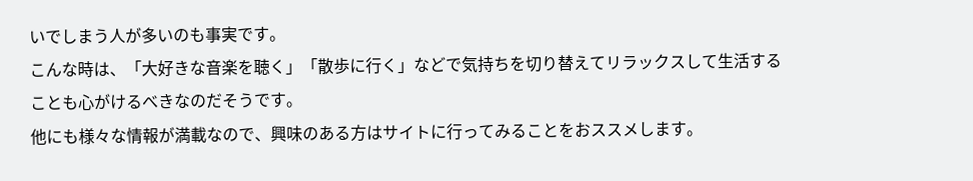いでしまう人が多いのも事実です。
こんな時は、「大好きな音楽を聴く」「散歩に行く」などで気持ちを切り替えてリラックスして生活することも心がけるべきなのだそうです。
他にも様々な情報が満載なので、興味のある方はサイトに行ってみることをおススメします。